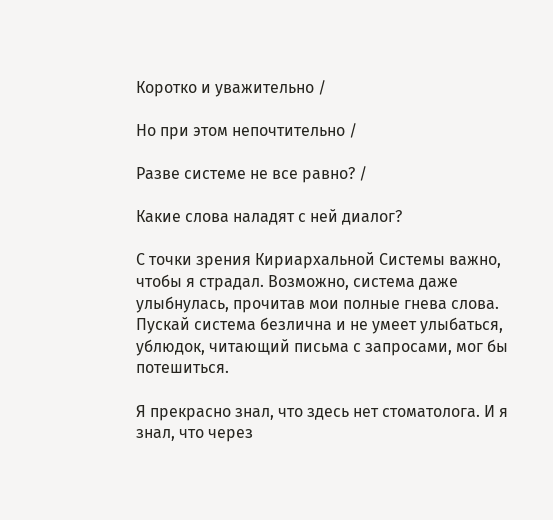Коротко и уважительно /

Но при этом непочтительно /

Разве системе не все равно? /

Какие слова наладят с ней диалог?

С точки зрения Кириархальной Системы важно, чтобы я страдал. Возможно, система даже улыбнулась, прочитав мои полные гнева слова. Пускай система безлична и не умеет улыбаться, ублюдок, читающий письма с запросами, мог бы потешиться.

Я прекрасно знал, что здесь нет стоматолога. И я знал, что через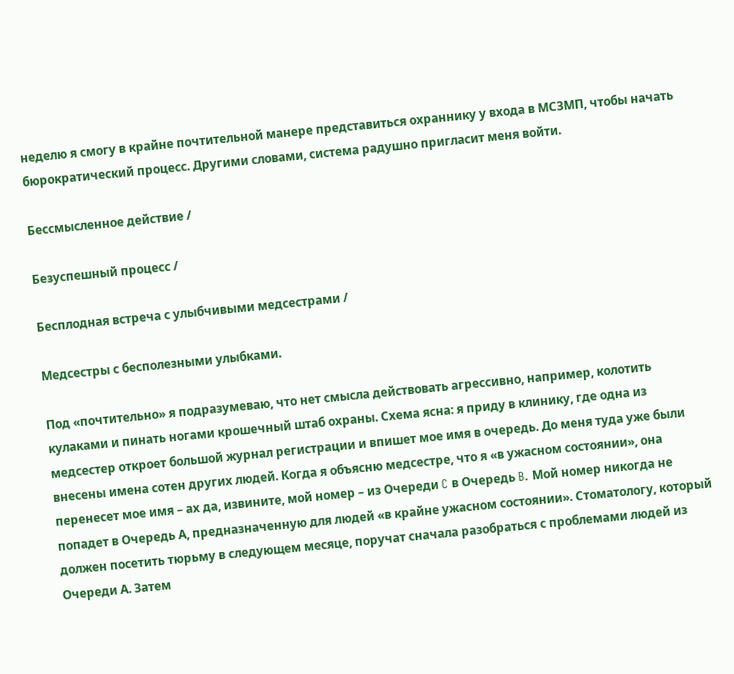неделю я смогу в крайне почтительной манере представиться охраннику у входа в МСЗМП, чтобы начать бюрократический процесс. Другими словами, система радушно пригласит меня войти.

Бессмысленное действие /

Безуспешный процесс /

Бесплодная встреча с улыбчивыми медсестрами /

Медсестры с бесполезными улыбками.

Под «почтительно» я подразумеваю, что нет смысла действовать агрессивно, например, колотить кулаками и пинать ногами крошечный штаб охраны. Схема ясна: я приду в клинику, где одна из медсестер откроет большой журнал регистрации и впишет мое имя в очередь. До меня туда уже были внесены имена сотен других людей. Когда я объясню медсестре, что я «в ужасном состоянии», она перенесет мое имя – ах да, извините, мой номер – из Очереди C в Очередь B. Мой номер никогда не попадет в Очередь А, предназначенную для людей «в крайне ужасном состоянии». Стоматологу, который должен посетить тюрьму в следующем месяце, поручат сначала разобраться с проблемами людей из Очереди А. Затем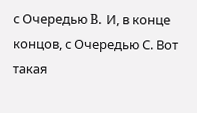с Очередью B. И, в конце концов, с Очередью С. Вот такая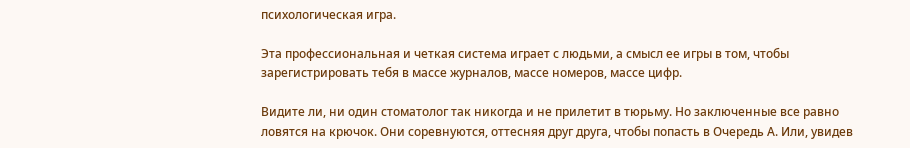психологическая игра.

Эта профессиональная и четкая система играет с людьми, а смысл ее игры в том, чтобы зарегистрировать тебя в массе журналов, массе номеров, массе цифр.

Видите ли, ни один стоматолог так никогда и не прилетит в тюрьму. Но заключенные все равно ловятся на крючок. Они соревнуются, оттесняя друг друга, чтобы попасть в Очередь А. Или, увидев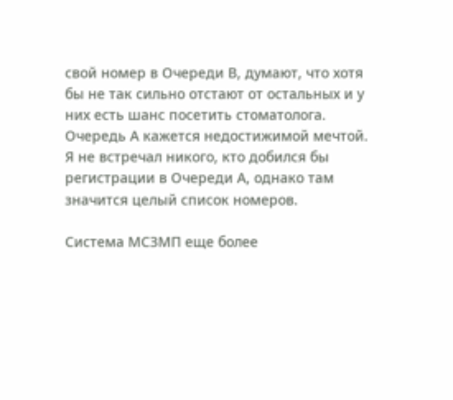свой номер в Очереди В, думают, что хотя бы не так сильно отстают от остальных и у них есть шанс посетить стоматолога. Очередь А кажется недостижимой мечтой. Я не встречал никого, кто добился бы регистрации в Очереди А, однако там значится целый список номеров.

Система МСЗМП еще более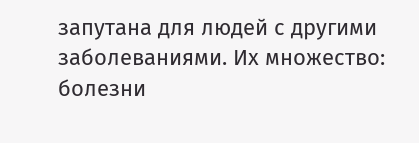запутана для людей с другими заболеваниями. Их множество: болезни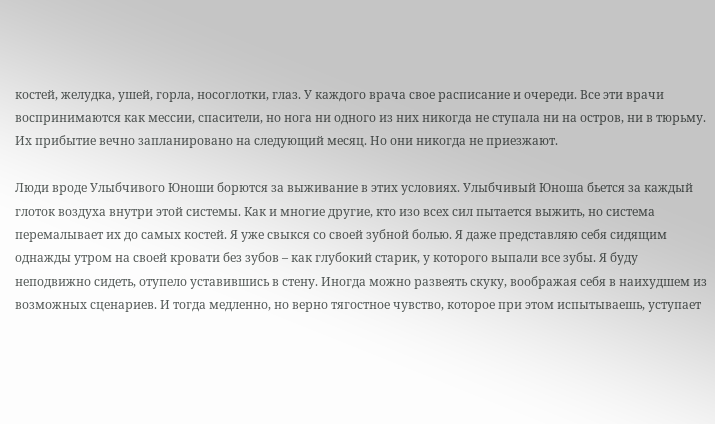костей, желудка, ушей, горла, носоглотки, глаз. У каждого врача свое расписание и очереди. Все эти врачи воспринимаются как мессии, спасители, но нога ни одного из них никогда не ступала ни на остров, ни в тюрьму. Их прибытие вечно запланировано на следующий месяц. Но они никогда не приезжают.

Люди вроде Улыбчивого Юноши борются за выживание в этих условиях. Улыбчивый Юноша бьется за каждый глоток воздуха внутри этой системы. Как и многие другие, кто изо всех сил пытается выжить, но система перемалывает их до самых костей. Я уже свыкся со своей зубной болью. Я даже представляю себя сидящим однажды утром на своей кровати без зубов – как глубокий старик, у которого выпали все зубы. Я буду неподвижно сидеть, отупело уставившись в стену. Иногда можно развеять скуку, воображая себя в наихудшем из возможных сценариев. И тогда медленно, но верно тягостное чувство, которое при этом испытываешь, уступает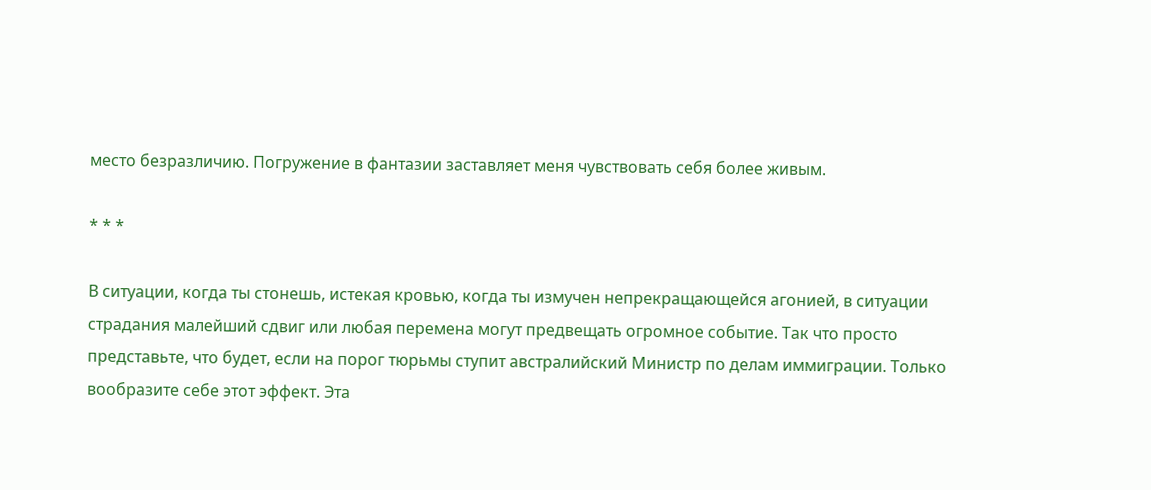место безразличию. Погружение в фантазии заставляет меня чувствовать себя более живым.

* * *

В ситуации, когда ты стонешь, истекая кровью, когда ты измучен непрекращающейся агонией, в ситуации страдания малейший сдвиг или любая перемена могут предвещать огромное событие. Так что просто представьте, что будет, если на порог тюрьмы ступит австралийский Министр по делам иммиграции. Только вообразите себе этот эффект. Эта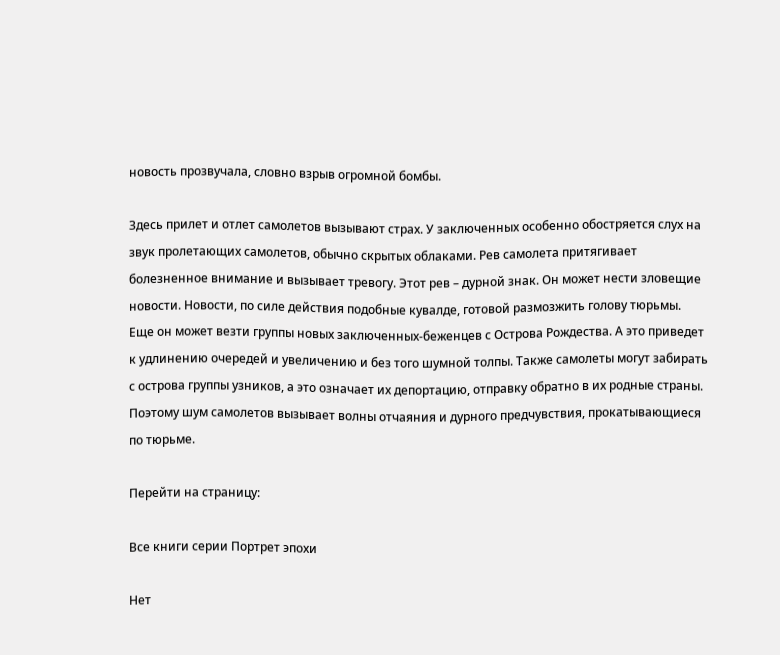новость прозвучала, словно взрыв огромной бомбы.

Здесь прилет и отлет самолетов вызывают страх. У заключенных особенно обостряется слух на звук пролетающих самолетов, обычно скрытых облаками. Рев самолета притягивает болезненное внимание и вызывает тревогу. Этот рев – дурной знак. Он может нести зловещие новости. Новости, по силе действия подобные кувалде, готовой размозжить голову тюрьмы. Еще он может везти группы новых заключенных-беженцев с Острова Рождества. А это приведет к удлинению очередей и увеличению и без того шумной толпы. Также самолеты могут забирать с острова группы узников, а это означает их депортацию, отправку обратно в их родные страны. Поэтому шум самолетов вызывает волны отчаяния и дурного предчувствия, прокатывающиеся по тюрьме.

Перейти на страницу:

Все книги серии Портрет эпохи

Нет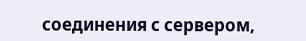соединения с сервером,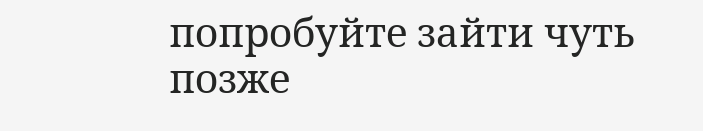попробуйте зайти чуть позже